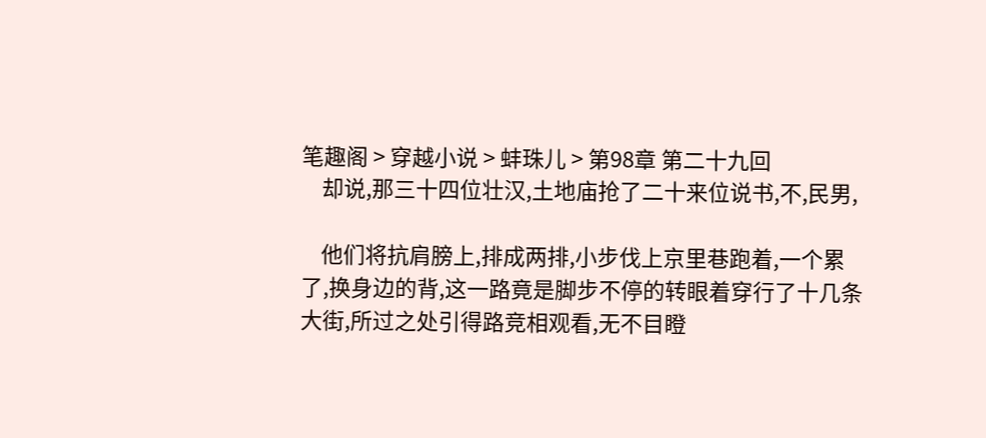笔趣阁 > 穿越小说 > 蚌珠儿 > 第98章 第二十九回
    却说,那三十四位壮汉,土地庙抢了二十来位说书,不,民男,

    他们将抗肩膀上,排成两排,小步伐上京里巷跑着,一个累了,换身边的背,这一路竟是脚步不停的转眼着穿行了十几条大街,所过之处引得路竞相观看,无不目瞪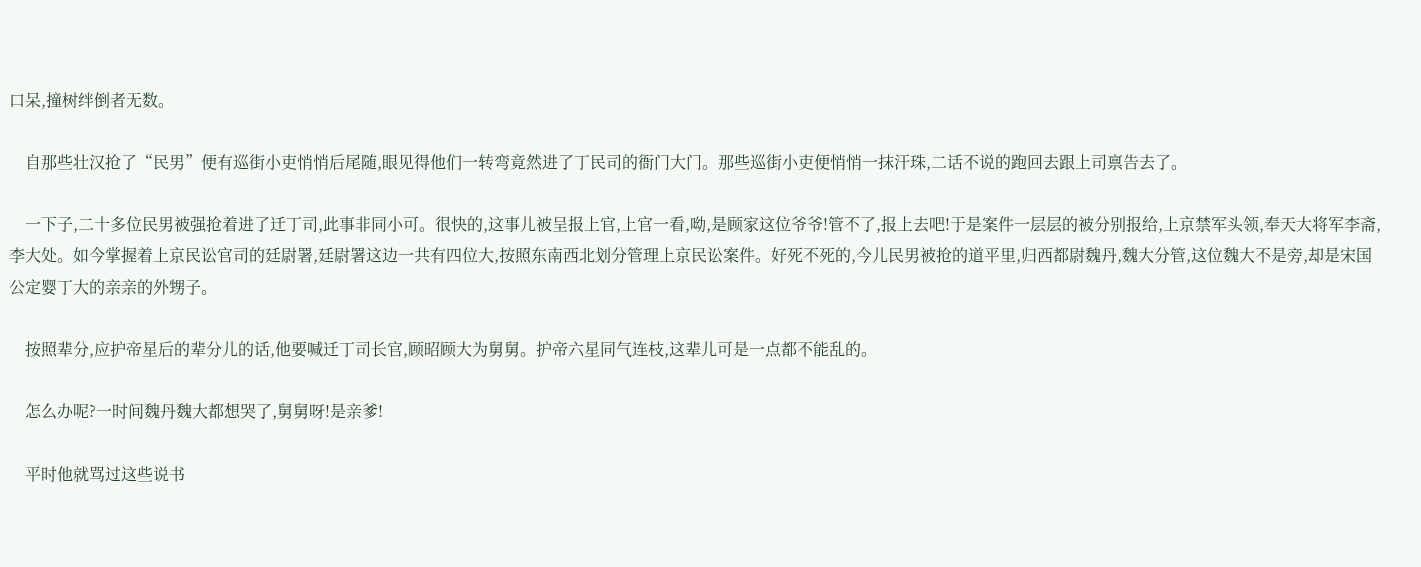口呆,撞树绊倒者无数。

    自那些壮汉抢了“民男”便有巡街小吏悄悄后尾随,眼见得他们一转弯竟然进了丁民司的衙门大门。那些巡街小吏便悄悄一抹汗珠,二话不说的跑回去跟上司禀告去了。

    一下子,二十多位民男被强抢着进了迁丁司,此事非同小可。很快的,这事儿被呈报上官,上官一看,呦,是顾家这位爷爷!管不了,报上去吧!于是案件一层层的被分别报给,上京禁军头领,奉天大将军李斋,李大处。如今掌握着上京民讼官司的廷尉署,廷尉署这边一共有四位大,按照东南西北划分管理上京民讼案件。好死不死的,今儿民男被抢的道平里,归西都尉魏丹,魏大分管,这位魏大不是旁,却是宋国公定婴丁大的亲亲的外甥子。

    按照辈分,应护帝星后的辈分儿的话,他要喊迁丁司长官,顾昭顾大为舅舅。护帝六星同气连枝,这辈儿可是一点都不能乱的。

    怎么办呢?一时间魏丹魏大都想哭了,舅舅呀!是亲爹!

    平时他就骂过这些说书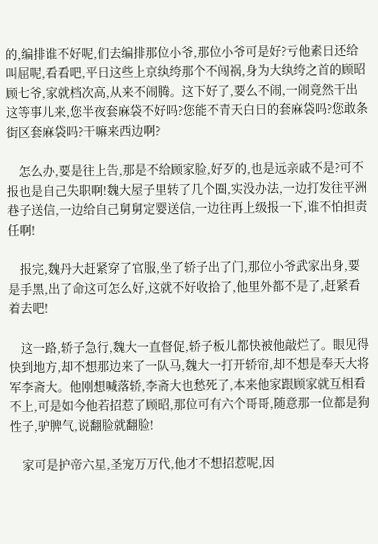的,编排谁不好呢,们去编排那位小爷,那位小爷可是好?亏他素日还给叫屈呢,看看吧,平日这些上京纨绔那个不闯祸,身为大纨绔之首的顾昭顾七爷,家就档次高,从来不闹腾。这下好了,要么不闹,一闹竟然干出这等事儿来,您半夜套麻袋不好吗?您能不青天白日的套麻袋吗?您敢条街区套麻袋吗?干嘛来西边啊?

    怎么办,要是往上告,那是不给顾家脸,好歹的,也是远亲戚不是?可不报也是自己失职啊!魏大屋子里转了几个圈,实没办法,一边打发往平洲巷子送信,一边给自己舅舅定婴送信,一边往再上级报一下,谁不怕担责任啊!

    报完,魏丹大赶紧穿了官服,坐了轿子出了门,那位小爷武家出身,要是手黑,出了命这可怎么好,这就不好收拾了,他里外都不是了,赶紧看着去吧!

    这一路,轿子急行,魏大一直督促,轿子板儿都快被他敲烂了。眼见得快到地方,却不想那边来了一队马,魏大一打开轿帘,却不想是奉天大将军李斋大。他刚想喊落轿,李斋大也愁死了,本来他家跟顾家就互相看不上,可是如今他若招惹了顾昭,那位可有六个哥哥,随意那一位都是狗性子,驴脾气,说翻脸就翻脸!

    家可是护帝六星,圣宠万万代,他才不想招惹呢,因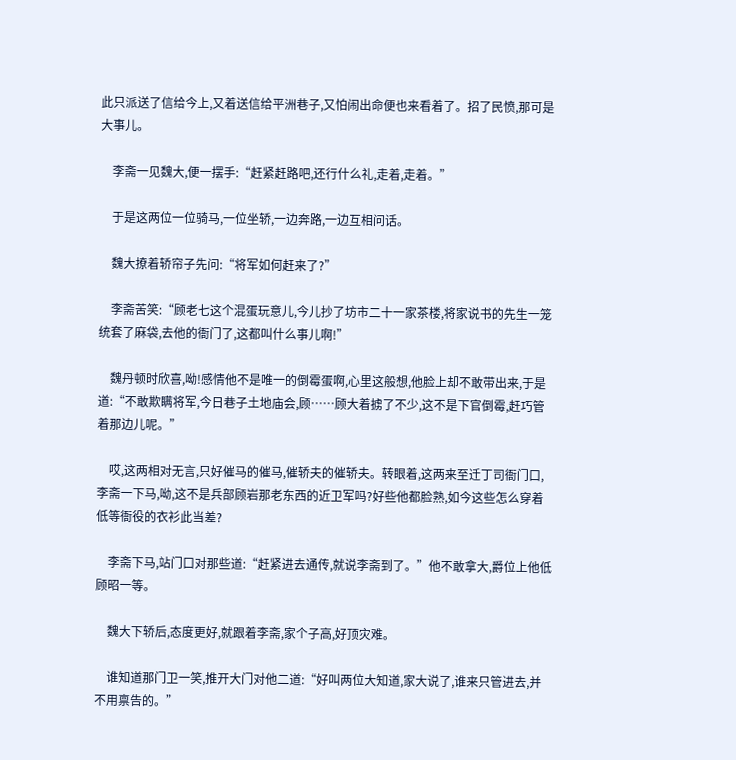此只派送了信给今上,又着送信给平洲巷子,又怕闹出命便也来看着了。招了民愤,那可是大事儿。

    李斋一见魏大,便一摆手:“赶紧赶路吧,还行什么礼,走着,走着。”

    于是这两位一位骑马,一位坐轿,一边奔路,一边互相问话。

    魏大撩着轿帘子先问:“将军如何赶来了?”

    李斋苦笑:“顾老七这个混蛋玩意儿,今儿抄了坊市二十一家茶楼,将家说书的先生一笼统套了麻袋,去他的衙门了,这都叫什么事儿啊!”

    魏丹顿时欣喜,呦!感情他不是唯一的倒霉蛋啊,心里这般想,他脸上却不敢带出来,于是道:“不敢欺瞒将军,今日巷子土地庙会,顾……顾大着掳了不少,这不是下官倒霉,赶巧管着那边儿呢。”

    哎,这两相对无言,只好催马的催马,催轿夫的催轿夫。转眼着,这两来至迁丁司衙门口,李斋一下马,呦,这不是兵部顾岩那老东西的近卫军吗?好些他都脸熟,如今这些怎么穿着低等衙役的衣衫此当差?

    李斋下马,站门口对那些道:“赶紧进去通传,就说李斋到了。”他不敢拿大,爵位上他低顾昭一等。

    魏大下轿后,态度更好,就跟着李斋,家个子高,好顶灾难。

    谁知道那门卫一笑,推开大门对他二道:“好叫两位大知道,家大说了,谁来只管进去,并不用禀告的。”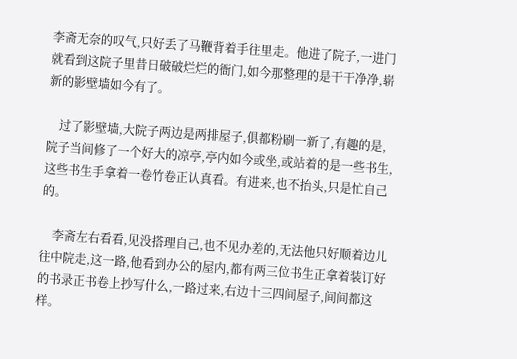李斋无奈的叹气,只好丢了马鞭背着手往里走。他进了院子,一进门就看到这院子里昔日破破烂烂的衙门,如今那整理的是干干净净,崭新的影壁墙如今有了。

    过了影壁墙,大院子两边是两排屋子,俱都粉刷一新了,有趣的是,院子当间修了一个好大的凉亭,亭内如今或坐,或站着的是一些书生,这些书生手拿着一卷竹卷正认真看。有进来,也不抬头,只是忙自己的。

    李斋左右看看,见没搭理自己,也不见办差的,无法他只好顺着边儿往中院走,这一路,他看到办公的屋内,都有两三位书生正拿着装订好的书录正书卷上抄写什么,一路过来,右边十三四间屋子,间间都这样。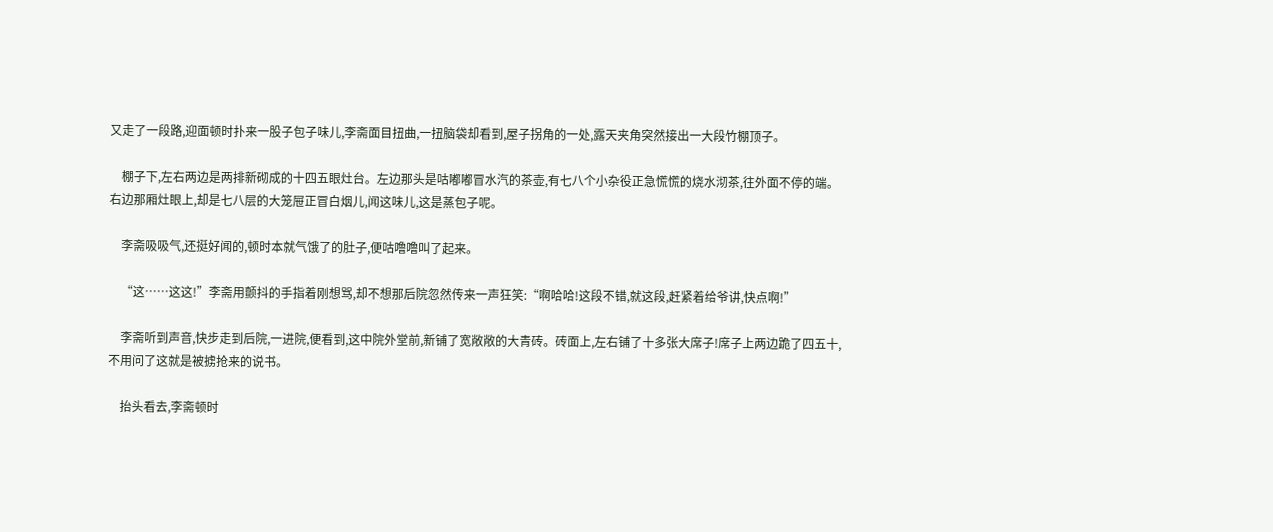又走了一段路,迎面顿时扑来一股子包子味儿,李斋面目扭曲,一扭脑袋却看到,屋子拐角的一处,露天夹角突然接出一大段竹棚顶子。

    棚子下,左右两边是两排新砌成的十四五眼灶台。左边那头是咕嘟嘟冒水汽的茶壶,有七八个小杂役正急慌慌的烧水沏茶,往外面不停的端。右边那厢灶眼上,却是七八层的大笼屉正冒白烟儿,闻这味儿,这是蒸包子呢。

    李斋吸吸气,还挺好闻的,顿时本就气饿了的肚子,便咕噜噜叫了起来。

    “这……这这!”李斋用颤抖的手指着刚想骂,却不想那后院忽然传来一声狂笑:“啊哈哈!这段不错,就这段,赶紧着给爷讲,快点啊!”

    李斋听到声音,快步走到后院,一进院,便看到,这中院外堂前,新铺了宽敞敞的大青砖。砖面上,左右铺了十多张大席子!席子上两边跪了四五十,不用问了这就是被掳抢来的说书。

    抬头看去,李斋顿时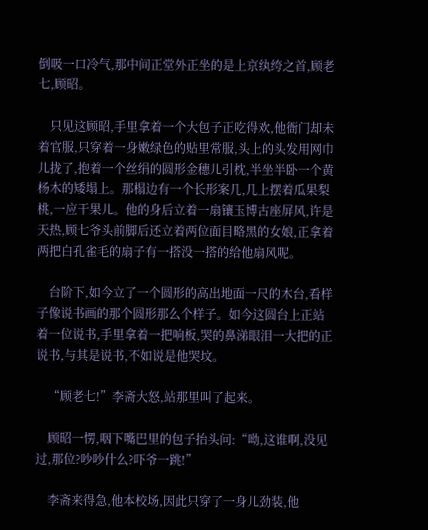倒吸一口冷气,那中间正堂外正坐的是上京纨绔之首,顾老七,顾昭。

    只见这顾昭,手里拿着一个大包子正吃得欢,他衙门却未着官服,只穿着一身嫩绿色的贴里常服,头上的头发用网巾儿拢了,抱着一个丝绢的圆形金穗儿引枕,半坐半卧一个黄杨木的矮塌上。那榻边有一个长形案几,几上摆着瓜果梨桃,一应干果儿。他的身后立着一扇镶玉博古座屏风,许是天热,顾七爷头前脚后还立着两位面目略黑的女娘,正拿着两把白孔雀毛的扇子有一搭没一搭的给他扇风呢。

    台阶下,如今立了一个圆形的高出地面一尺的木台,看样子像说书画的那个圆形那么个样子。如今这圆台上正站着一位说书,手里拿着一把响板,哭的鼻涕眼泪一大把的正说书,与其是说书,不如说是他哭坟。

    “顾老七!”李斋大怒,站那里叫了起来。

    顾昭一愣,咽下嘴巴里的包子抬头问:“呦,这谁啊,没见过,那位?吵吵什么?吓爷一跳!”

    李斋来得急,他本校场,因此只穿了一身儿劲装,他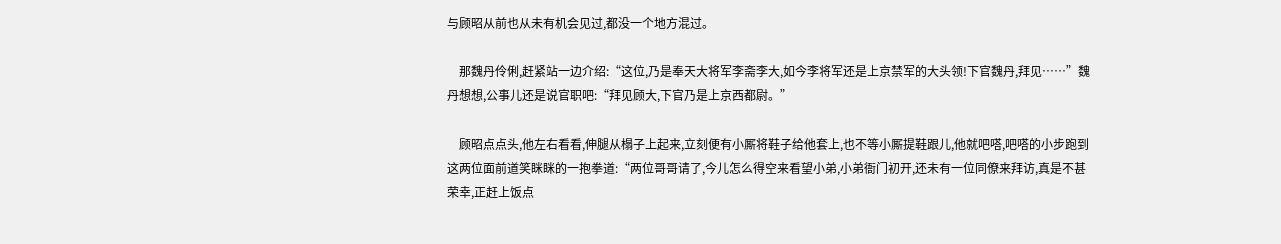与顾昭从前也从未有机会见过,都没一个地方混过。

    那魏丹伶俐,赶紧站一边介绍:“这位,乃是奉天大将军李斋李大,如今李将军还是上京禁军的大头领!下官魏丹,拜见……”魏丹想想,公事儿还是说官职吧:“拜见顾大,下官乃是上京西都尉。”

    顾昭点点头,他左右看看,伸腿从榻子上起来,立刻便有小厮将鞋子给他套上,也不等小厮提鞋跟儿,他就吧嗒,吧嗒的小步跑到这两位面前道笑眯眯的一抱拳道:“两位哥哥请了,今儿怎么得空来看望小弟,小弟衙门初开,还未有一位同僚来拜访,真是不甚荣幸,正赶上饭点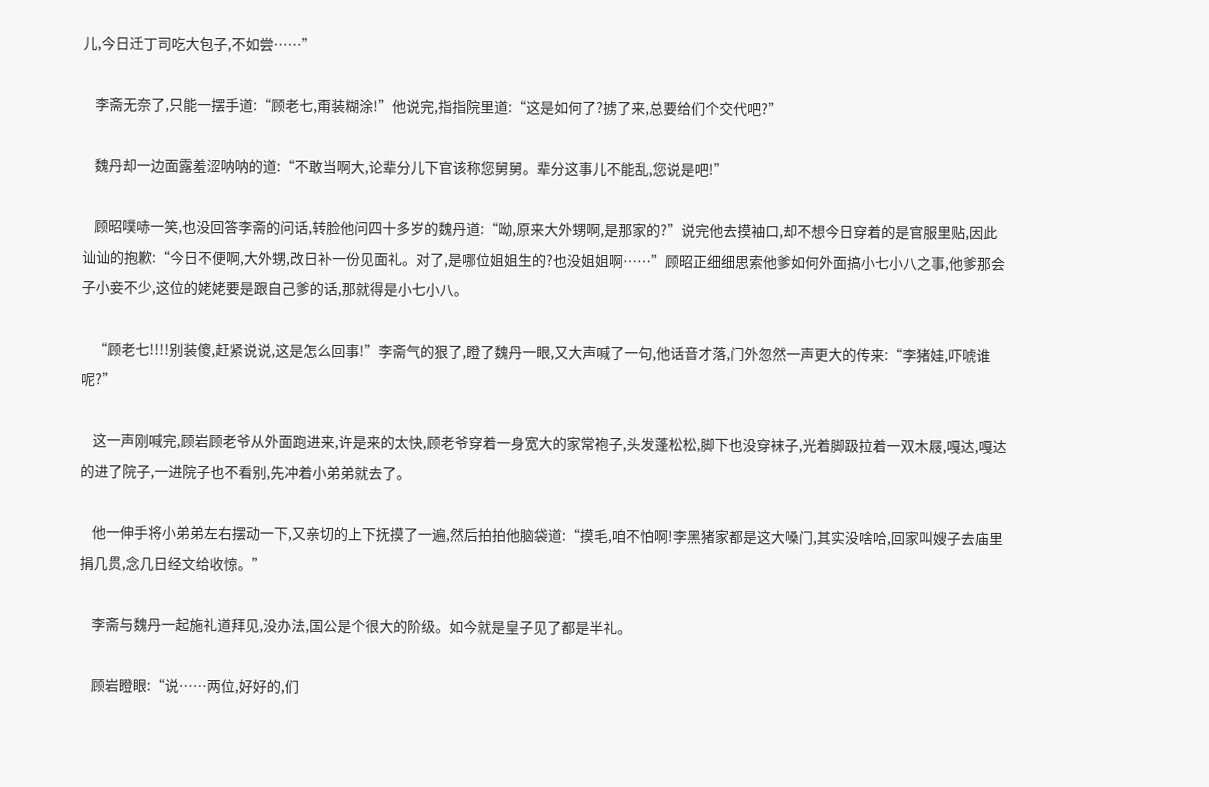儿,今日迁丁司吃大包子,不如尝……”

    李斋无奈了,只能一摆手道:“顾老七,甭装糊涂!”他说完,指指院里道:“这是如何了?掳了来,总要给们个交代吧?”

    魏丹却一边面露羞涩呐呐的道:“不敢当啊大,论辈分儿下官该称您舅舅。辈分这事儿不能乱,您说是吧!”

    顾昭噗哧一笑,也没回答李斋的问话,转脸他问四十多岁的魏丹道:“呦,原来大外甥啊,是那家的?”说完他去摸袖口,却不想今日穿着的是官服里贴,因此讪讪的抱歉:“今日不便啊,大外甥,改日补一份见面礼。对了,是哪位姐姐生的?也没姐姐啊……”顾昭正细细思索他爹如何外面搞小七小八之事,他爹那会子小妾不少,这位的姥姥要是跟自己爹的话,那就得是小七小八。

    “顾老七!!!!别装傻,赶紧说说,这是怎么回事!”李斋气的狠了,瞪了魏丹一眼,又大声喊了一句,他话音才落,门外忽然一声更大的传来:“李猪娃,吓唬谁呢?”

    这一声刚喊完,顾岩顾老爷从外面跑进来,许是来的太快,顾老爷穿着一身宽大的家常袍子,头发蓬松松,脚下也没穿袜子,光着脚趿拉着一双木屐,嘎达,嘎达的进了院子,一进院子也不看别,先冲着小弟弟就去了。

    他一伸手将小弟弟左右摆动一下,又亲切的上下抚摸了一遍,然后拍拍他脑袋道:“摸毛,咱不怕啊!李黑猪家都是这大嗓门,其实没啥哈,回家叫嫂子去庙里捐几贯,念几日经文给收惊。”

    李斋与魏丹一起施礼道拜见,没办法,国公是个很大的阶级。如今就是皇子见了都是半礼。

    顾岩瞪眼:“说……两位,好好的,们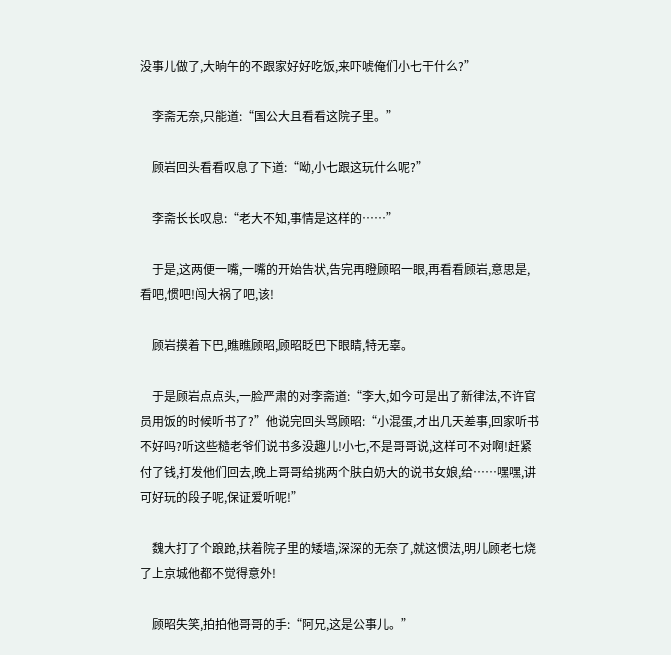没事儿做了,大晌午的不跟家好好吃饭,来吓唬俺们小七干什么?”

    李斋无奈,只能道:“国公大且看看这院子里。”

    顾岩回头看看叹息了下道:“呦,小七跟这玩什么呢?”

    李斋长长叹息:“老大不知,事情是这样的……”

    于是,这两便一嘴,一嘴的开始告状,告完再瞪顾昭一眼,再看看顾岩,意思是,看吧,惯吧!闯大祸了吧,该!

    顾岩摸着下巴,瞧瞧顾昭,顾昭眨巴下眼睛,特无辜。

    于是顾岩点点头,一脸严肃的对李斋道:“李大,如今可是出了新律法,不许官员用饭的时候听书了?”他说完回头骂顾昭:“小混蛋,才出几天差事,回家听书不好吗?听这些糙老爷们说书多没趣儿!小七,不是哥哥说,这样可不对啊!赶紧付了钱,打发他们回去,晚上哥哥给挑两个肤白奶大的说书女娘,给……嘿嘿,讲可好玩的段子呢,保证爱听呢!”

    魏大打了个踉跄,扶着院子里的矮墙,深深的无奈了,就这惯法,明儿顾老七烧了上京城他都不觉得意外!

    顾昭失笑,拍拍他哥哥的手:“阿兄,这是公事儿。”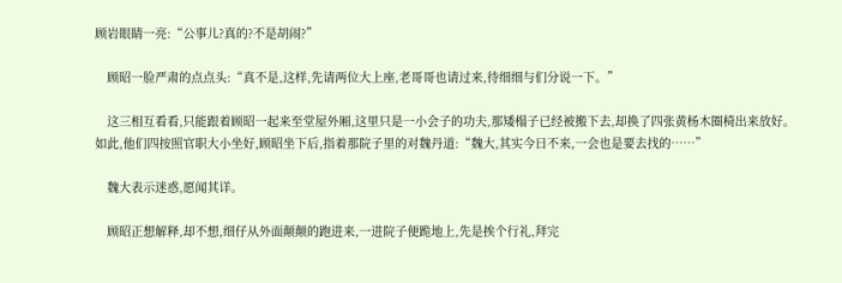顾岩眼睛一亮:“公事儿?真的?不是胡闹?”

    顾昭一脸严肃的点点头:“真不是,这样,先请两位大上座,老哥哥也请过来,待细细与们分说一下。”

    这三相互看看,只能跟着顾昭一起来至堂屋外厢,这里只是一小会子的功夫,那矮榻子已经被搬下去,却换了四张黄杨木圈椅出来放好。如此,他们四按照官职大小坐好,顾昭坐下后,指着那院子里的对魏丹道:“魏大,其实今日不来,一会也是要去找的……”

    魏大表示迷惑,愿闻其详。

    顾昭正想解释,却不想,细仔从外面颠颠的跑进来,一进院子便跪地上,先是挨个行礼,拜完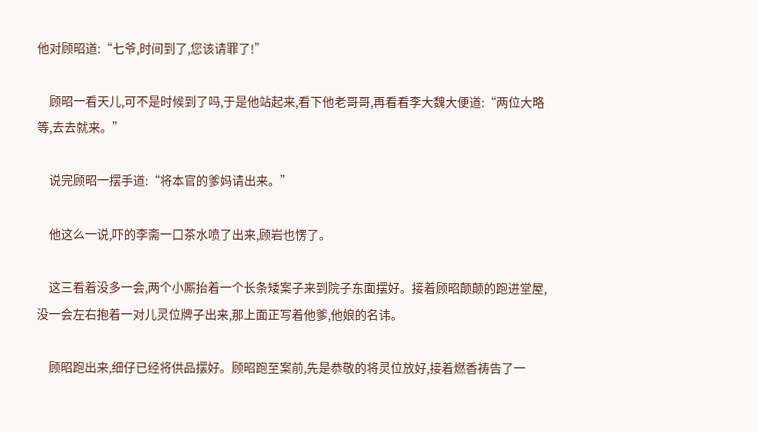他对顾昭道:“七爷,时间到了,您该请罪了!”

    顾昭一看天儿,可不是时候到了吗,于是他站起来,看下他老哥哥,再看看李大魏大便道:“两位大略等,去去就来。”

    说完顾昭一摆手道:“将本官的爹妈请出来。”

    他这么一说,吓的李斋一口茶水喷了出来,顾岩也愣了。

    这三看着没多一会,两个小厮抬着一个长条矮案子来到院子东面摆好。接着顾昭颠颠的跑进堂屋,没一会左右抱着一对儿灵位牌子出来,那上面正写着他爹,他娘的名讳。

    顾昭跑出来,细仔已经将供品摆好。顾昭跑至案前,先是恭敬的将灵位放好,接着燃香祷告了一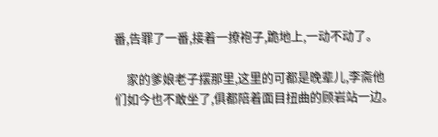番,告罪了一番,接着一撩袍子,跪地上,一动不动了。

    家的爹娘老子摆那里,这里的可都是晚辈儿,李斋他们如今也不敢坐了,俱都陪着面目扭曲的顾岩站一边。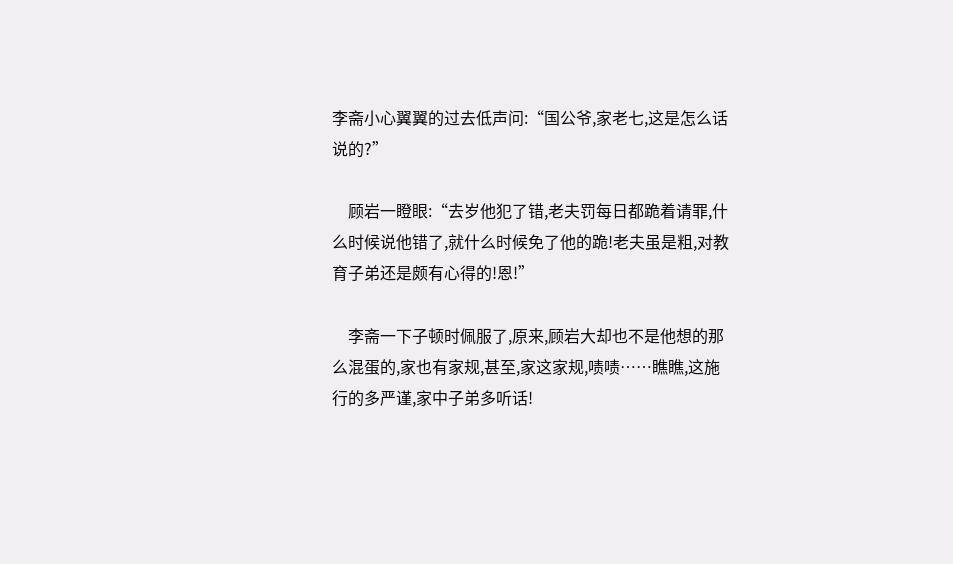李斋小心翼翼的过去低声问:“国公爷,家老七,这是怎么话说的?”

    顾岩一瞪眼:“去岁他犯了错,老夫罚每日都跪着请罪,什么时候说他错了,就什么时候免了他的跪!老夫虽是粗,对教育子弟还是颇有心得的!恩!”

    李斋一下子顿时佩服了,原来,顾岩大却也不是他想的那么混蛋的,家也有家规,甚至,家这家规,啧啧……瞧瞧,这施行的多严谨,家中子弟多听话!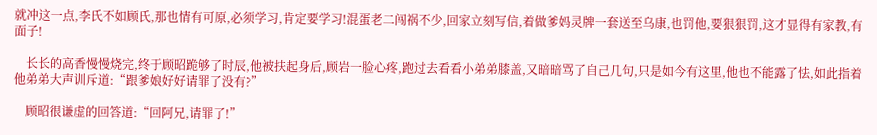就冲这一点,李氏不如顾氏,那也情有可原,必须学习,肯定要学习!混蛋老二闯祸不少,回家立刻写信,着做爹妈灵牌一套送至乌康,也罚他,要狠狠罚,这才显得有家教,有面子!

    长长的高香慢慢烧完,终于顾昭跪够了时辰,他被扶起身后,顾岩一脸心疼,跑过去看看小弟弟膝盖,又暗暗骂了自己几句,只是如今有这里,他也不能露了怯,如此指着他弟弟大声训斥道:“跟爹娘好好请罪了没有?”

    顾昭很谦虚的回答道:“回阿兄,请罪了!”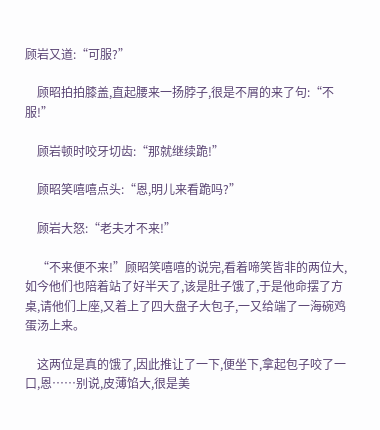顾岩又道:“可服?”

    顾昭拍拍膝盖,直起腰来一扬脖子,很是不屑的来了句:“不服!”

    顾岩顿时咬牙切齿:“那就继续跪!”

    顾昭笑嘻嘻点头:“恩,明儿来看跪吗?”

    顾岩大怒:“老夫才不来!”

    “不来便不来!”顾昭笑嘻嘻的说完,看着啼笑皆非的两位大,如今他们也陪着站了好半天了,该是肚子饿了,于是他命摆了方桌,请他们上座,又着上了四大盘子大包子,一又给端了一海碗鸡蛋汤上来。

    这两位是真的饿了,因此推让了一下,便坐下,拿起包子咬了一口,恩……别说,皮薄馅大,很是美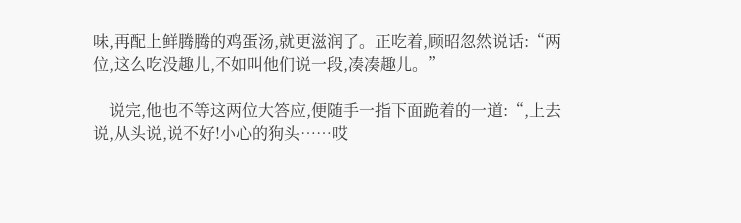味,再配上鲜腾腾的鸡蛋汤,就更滋润了。正吃着,顾昭忽然说话:“两位,这么吃没趣儿,不如叫他们说一段,凑凑趣儿。”

    说完,他也不等这两位大答应,便随手一指下面跪着的一道:“,上去说,从头说,说不好!小心的狗头……哎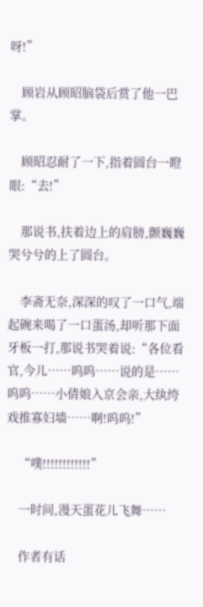呀!”

    顾岩从顾昭脑袋后赏了他一巴掌。

    顾昭忍耐了一下,指着圆台一瞪眼:“去!”

    那说书,扶着边上的肩膀,颤巍巍哭兮兮的上了圆台。

    李斋无奈,深深的叹了一口气,端起碗来喝了一口蛋汤,却听那下面牙板一打,那说书哭着说:“各位看官,今儿……呜呜……说的是……呜呜……小倩娘入京会亲,大纨绔戏推寡妇墙……啊!呜呜!”

    “噗!!!!!!!!!!!!”

    一时间,漫天蛋花儿飞舞……

    作者有话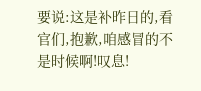要说:这是补昨日的,看官们,抱歉,咱感冒的不是时候啊!叹息!